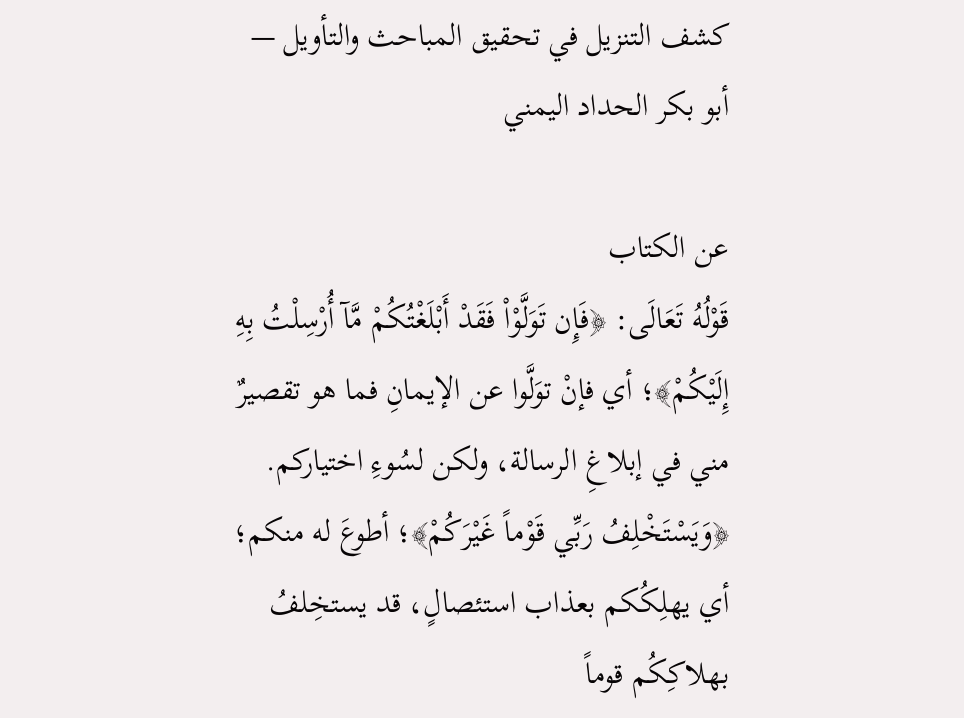كشف التنزيل في تحقيق المباحث والتأويل — أبو بكر الحداد اليمني

عن الكتاب
قَوْلُهُ تَعَالَى: ﴿فَإِن تَوَلَّوْاْ فَقَدْ أَبْلَغْتُكُمْ مَّآ أُرْسِلْتُ بِهِ إِلَيْكُمْ﴾؛ أي فإنْ توَلَّوا عن الإيمانِ فما هو تقصيرٌ مني في إبلاغِ الرسالة، ولكن لسُوءِ اختياركم.
﴿وَيَسْتَخْلِفُ رَبِّي قَوْماً غَيْرَكُمْ﴾؛ أطوعَ له منكم؛ أي يهلِكُكم بعذاب استئصالٍ، قد يستخِلفُ بهلاكِكُم قوماً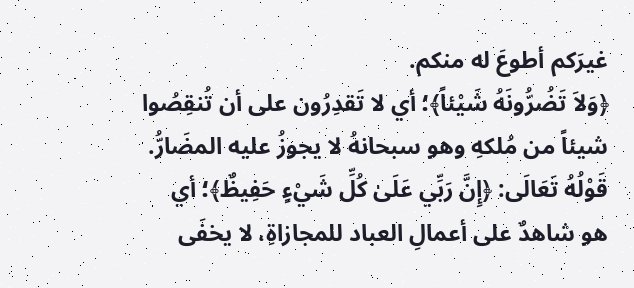غيرَكم أطوعَ له منكم.
﴿وَلاَ تَضُرُّونَهُ شَيْئاً﴾؛ أي لا تَقدِرُون على أن تُنقِصُوا شيئاً من مُلكهِ وهو سبحانهُ لا يجوزُ عليه المضَارُّ. قَوْلُهُ تَعَالَى: ﴿إِنَّ رَبِّي عَلَىٰ كُلِّ شَيْءٍ حَفِيظٌ﴾؛ أي هو شاهدٌ على أعمالِ العباد للمجازاةِ، لا يخفَى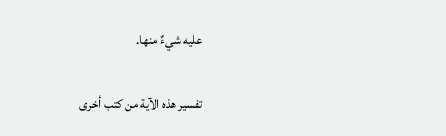عليه شيءٌ منها.

تفسير هذه الآية من كتب أخرى